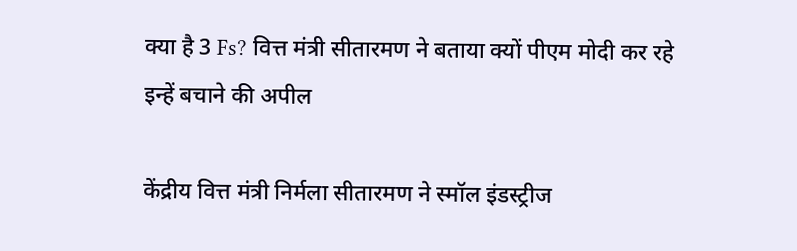क्या है 3 Fs? वित्त मंत्री सीतारमण ने बताया क्यों पीएम मोदी कर रहे इन्हें बचाने की अपील

केंद्रीय वित्त मंत्री निर्मला सीतारमण ने स्मॉल इंडस्ट्रीज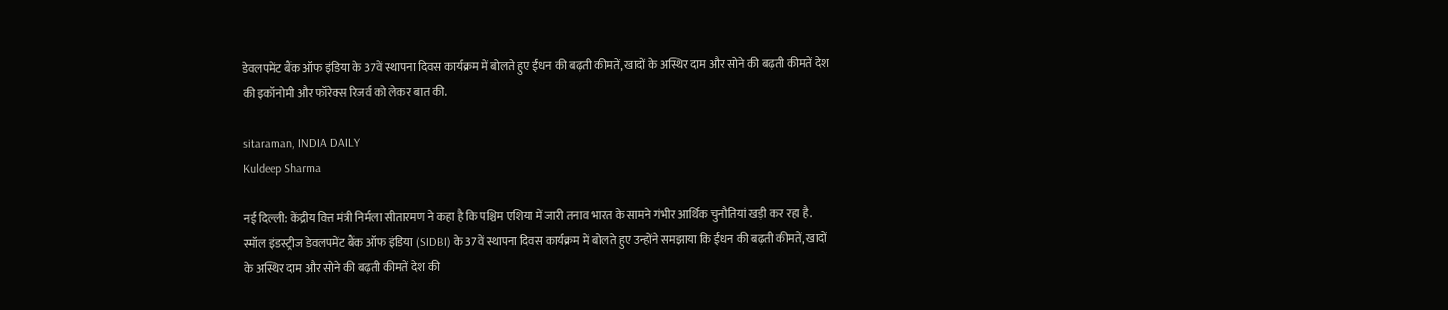डेवलपमेंट बैंक ऑफ इंडिया के 37वें स्थापना दिवस कार्यक्रम में बोलते हुए ईंधन की बढ़ती कीमतें, खादों के अस्थिर दाम और सोने की बढ़ती कीमतें देश की इकॉनोमी और फॉरेक्स रिजर्व को लेकर बात की.

sitaraman, INDIA DAILY
Kuldeep Sharma

नई दिल्ली: केंद्रीय वित्त मंत्री निर्मला सीतारमण ने कहा है कि पश्चिम एशिया में जारी तनाव भारत के सामने गंभीर आर्थिक चुनौतियां खड़ी कर रहा है. स्मॉल इंडस्ट्रीज डेवलपमेंट बैंक ऑफ इंडिया (SIDBI) के 37वें स्थापना दिवस कार्यक्रम में बोलते हुए उन्होंने समझाया कि ईंधन की बढ़ती कीमतें, खादों के अस्थिर दाम और सोने की बढ़ती कीमतें देश की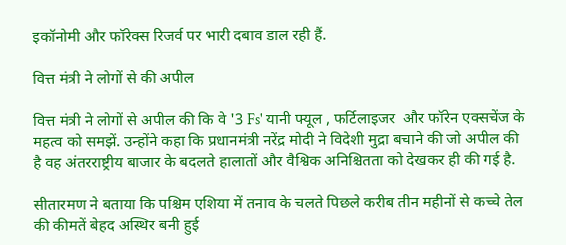इकॉनोमी और फॉरेक्स रिजर्व पर भारी दबाव डाल रही हैं.

वित्त मंत्री ने लोगों से की अपील

वित्त मंत्री ने लोगों से अपील की कि वे '3 Fs' यानी फ्यूल , फर्टिलाइजर  और फॉरेन एक्सचेंज के महत्व को समझें. उन्होंने कहा कि प्रधानमंत्री नरेंद्र मोदी ने विदेशी मुद्रा बचाने की जो अपील की है वह अंतरराष्ट्रीय बाजार के बदलते हालातों और वैश्विक अनिश्चितता को देखकर ही की गई है.

सीतारमण ने बताया कि पश्चिम एशिया में तनाव के चलते पिछले करीब तीन महीनों से कच्चे तेल की कीमतें बेहद अस्थिर बनी हुई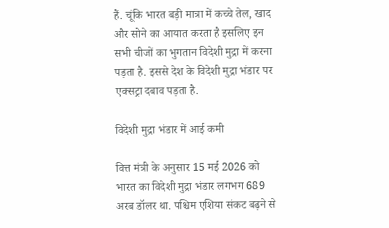हैं. चूंकि भारत बड़ी मात्रा में कच्चे तेल, खाद और सोने का आयात करता है इसलिए इन सभी चीजों का भुगतान विदेशी मुद्रा में करना पड़ता है. इससे देश के विदेशी मुद्रा भंडार पर एक्सट्रा दबाव पड़ता है.

विदेशी मुद्रा भंडार में आई कमी

वित्त मंत्री के अनुसार 15 मई 2026 को भारत का विदेशी मुद्रा भंडार लगभग 689 अरब डॉलर था. पश्चिम एशिया संकट बढ़ने से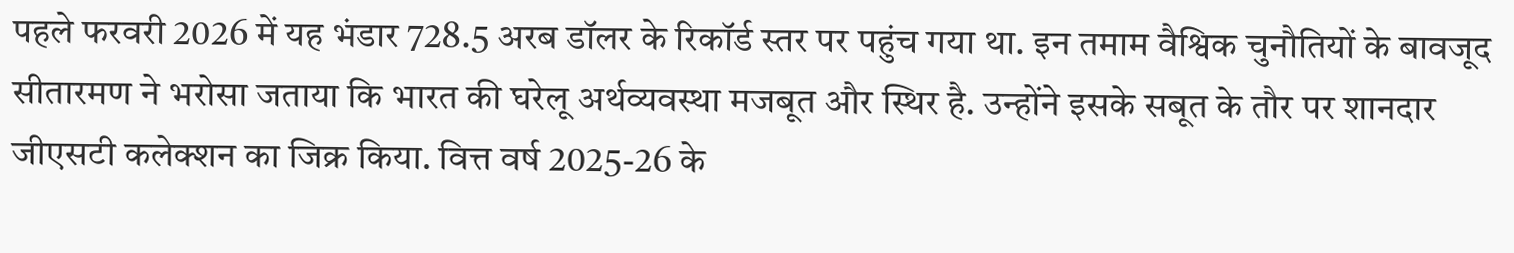पहले फरवरी 2026 में यह भंडार 728.5 अरब डॉलर के रिकॉर्ड स्तर पर पहुंच गया था. इन तमाम वैश्विक चुनौतियों के बावजूद सीतारमण ने भरोसा जताया कि भारत की घरेलू अर्थव्यवस्था मजबूत और स्थिर है. उन्होंने इसके सबूत के तौर पर शानदार जीएसटी कलेक्शन का जिक्र किया. वित्त वर्ष 2025-26 के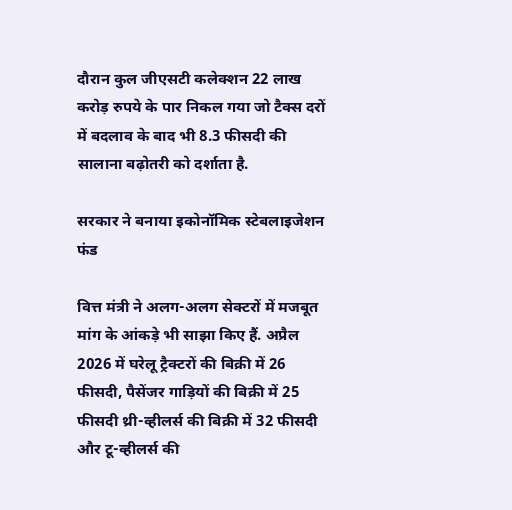दौरान कुल जीएसटी कलेक्शन 22 लाख करोड़ रुपये के पार निकल गया जो टैक्स दरों में बदलाव के बाद भी 8.3 फीसदी की सालाना बढ़ोतरी को दर्शाता है.

सरकार ने बनाया इकोनॉमिक स्टेबलाइजेशन फंड

वित्त मंत्री ने अलग-अलग सेक्टरों में मजबूत मांग के आंकड़े भी साझा किए हैं. अप्रैल 2026 में घरेलू ट्रैक्टरों की बिक्री में 26 फीसदी, पैसेंजर गाड़ियों की बिक्री में 25 फीसदी थ्री-व्हीलर्स की बिक्री में 32 फीसदी और टू-व्हीलर्स की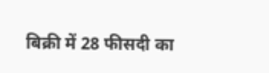बिक्री में 28 फीसदी का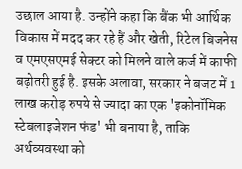उछाल आया है. उन्होंने कहा कि बैंक भी आर्थिक विकास में मदद कर रहे हैं और खेती, रिटेल बिजनेस व एमएसएमई सेक्टर को मिलने वाले कर्ज में काफी बढ़ोतरी हुई है. इसके अलावा, सरकार ने बजट में 1 लाख करोड़ रुपये से ज्यादा का एक 'इकोनॉमिक स्टेबलाइजेशन फंड' भी बनाया है, ताकि अर्थव्यवस्था को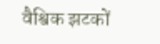वैश्विक झटकों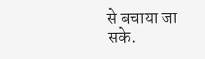से बचाया जा सके.